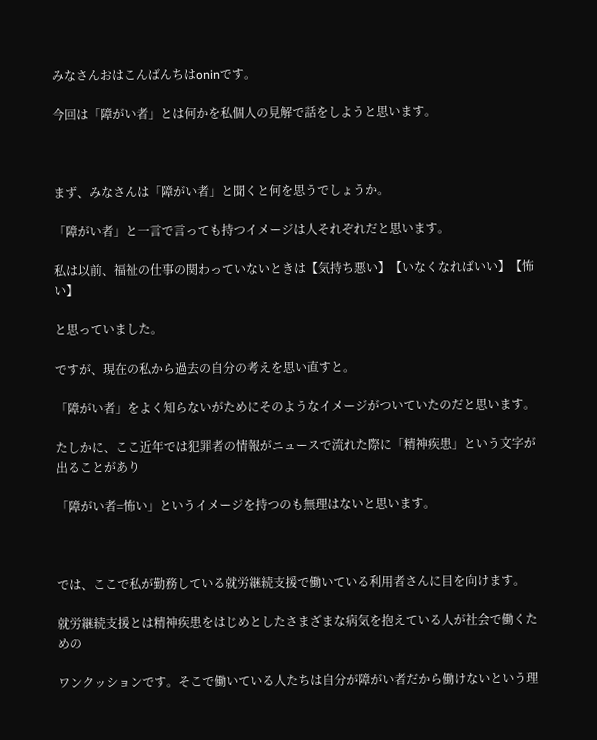みなさんおはこんばんちはoninです。

今回は「障がい者」とは何かを私個人の見解で話をしようと思います。



まず、みなさんは「障がい者」と聞くと何を思うでしょうか。

「障がい者」と一言で言っても持つイメージは人それぞれだと思います。

私は以前、福祉の仕事の関わっていないときは【気持ち悪い】【いなくなればいい】【怖い】

と思っていました。

ですが、現在の私から過去の自分の考えを思い直すと。

「障がい者」をよく知らないがためにそのようなイメージがついていたのだと思います。

たしかに、ここ近年では犯罪者の情報がニュースで流れた際に「精神疾患」という文字が出ることがあり

「障がい者=怖い」というイメージを持つのも無理はないと思います。



では、ここで私が勤務している就労継続支援で働いている利用者さんに目を向けます。

就労継続支援とは精神疾患をはじめとしたさまざまな病気を抱えている人が社会で働くための

ワンクッションです。そこで働いている人たちは自分が障がい者だから働けないという理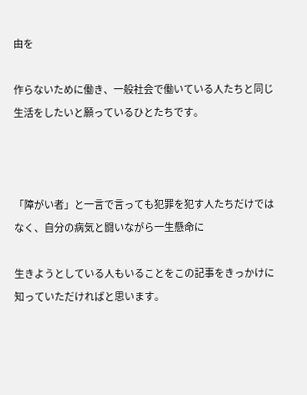由を

作らないために働き、一般社会で働いている人たちと同じ生活をしたいと願っているひとたちです。



「障がい者」と一言で言っても犯罪を犯す人たちだけではなく、自分の病気と闘いながら一生懸命に

生きようとしている人もいることをこの記事をきっかけに知っていただければと思います。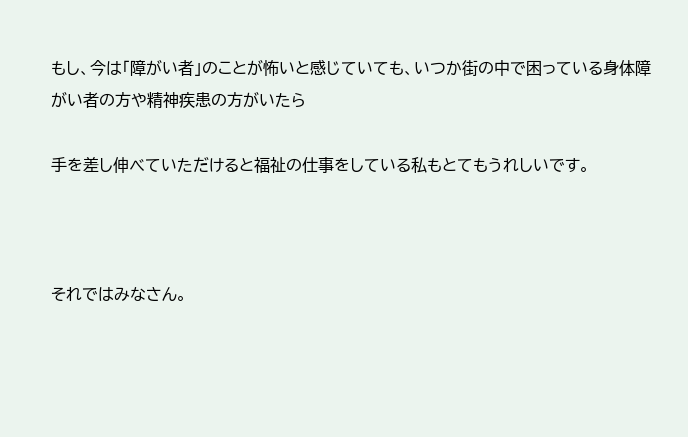もし、今は「障がい者」のことが怖いと感じていても、いつか街の中で困っている身体障がい者の方や精神疾患の方がいたら

手を差し伸べていただけると福祉の仕事をしている私もとてもうれしいです。



それではみなさん。